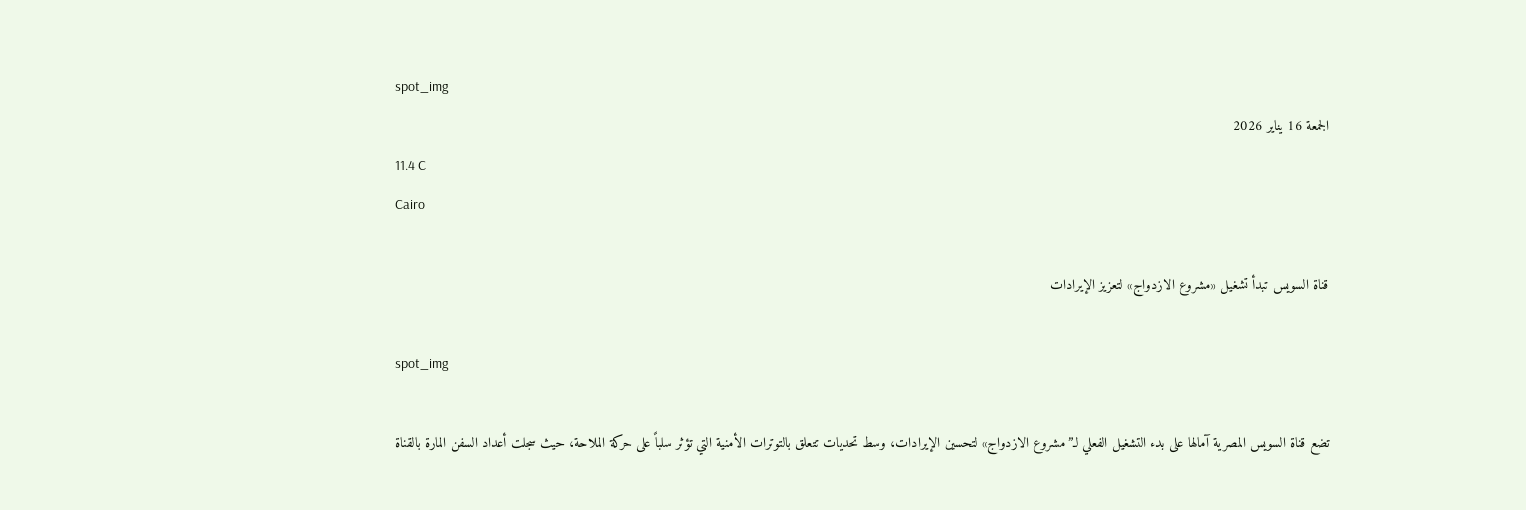spot_img
الجمعة 16 يناير 2026
11.4 C
Cairo

قناة السويس تبدأ تشغيل «مشروع الازدواج» لتعزيز الإيرادات

spot_img

تضع قناة السويس المصرية آمالها على بدء التشغيل الفعلي لـ”مشروع الازدواج» لتحسين الإيرادات، وسط تحديات تتعلق بالتوترات الأمنية التي تؤثر سلباً على حركة الملاحة، حيث سجلت أعداد السفن المارة بالقناة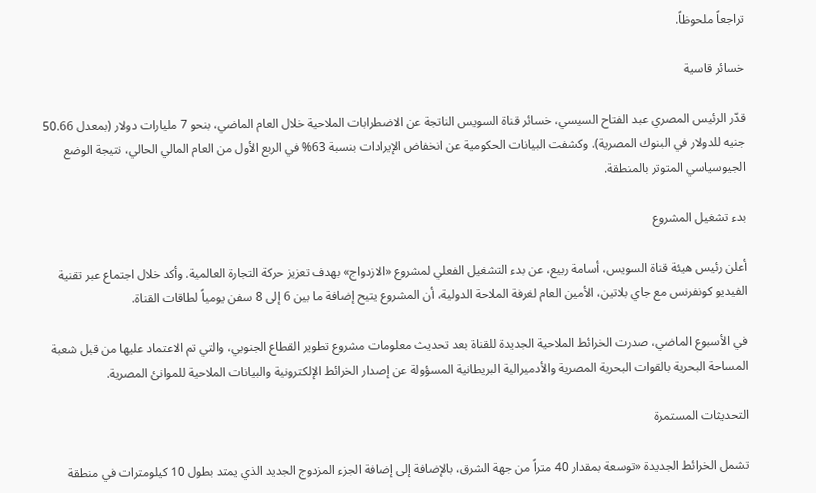تراجعاً ملحوظاً.

خسائر قاسية

قدّر الرئيس المصري عبد الفتاح السيسي، خسائر قناة السويس الناتجة عن الاضطرابات الملاحية خلال العام الماضي، بنحو 7 مليارات دولار (بمعدل 50.66 جنيه للدولار في البنوك المصرية). وكشفت البيانات الحكومية عن انخفاض الإيرادات بنسبة 63% في الربع الأول من العام المالي الحالي، نتيجة الوضع الجيوسياسي المتوتر بالمنطقة.

بدء تشغيل المشروع

أعلن رئيس هيئة قناة السويس، أسامة ربيع، عن بدء التشغيل الفعلي لمشروع «الازدواج» بهدف تعزيز حركة التجارة العالمية. وأكد خلال اجتماع عبر تقنية الفيديو كونفرنس مع جاي بلاتين، الأمين العام لغرفة الملاحة الدولية، أن المشروع يتيح إضافة ما بين 6 إلى 8 سفن يومياً لطاقات القناة.

في الأسبوع الماضي، صدرت الخرائط الملاحية الجديدة للقناة بعد تحديث معلومات مشروع تطوير القطاع الجنوبي، والتي تم الاعتماد عليها من قبل شعبة المساحة البحرية بالقوات البحرية المصرية والأدميرالية البريطانية المسؤولة عن إصدار الخرائط الإلكترونية والبيانات الملاحية للموانئ المصرية.

التحديثات المستمرة

تشمل الخرائط الجديدة «توسعة بمقدار 40 متراً من جهة الشرق، بالإضافة إلى إضافة الجزء المزدوج الجديد الذي يمتد بطول 10 كيلومترات في منطقة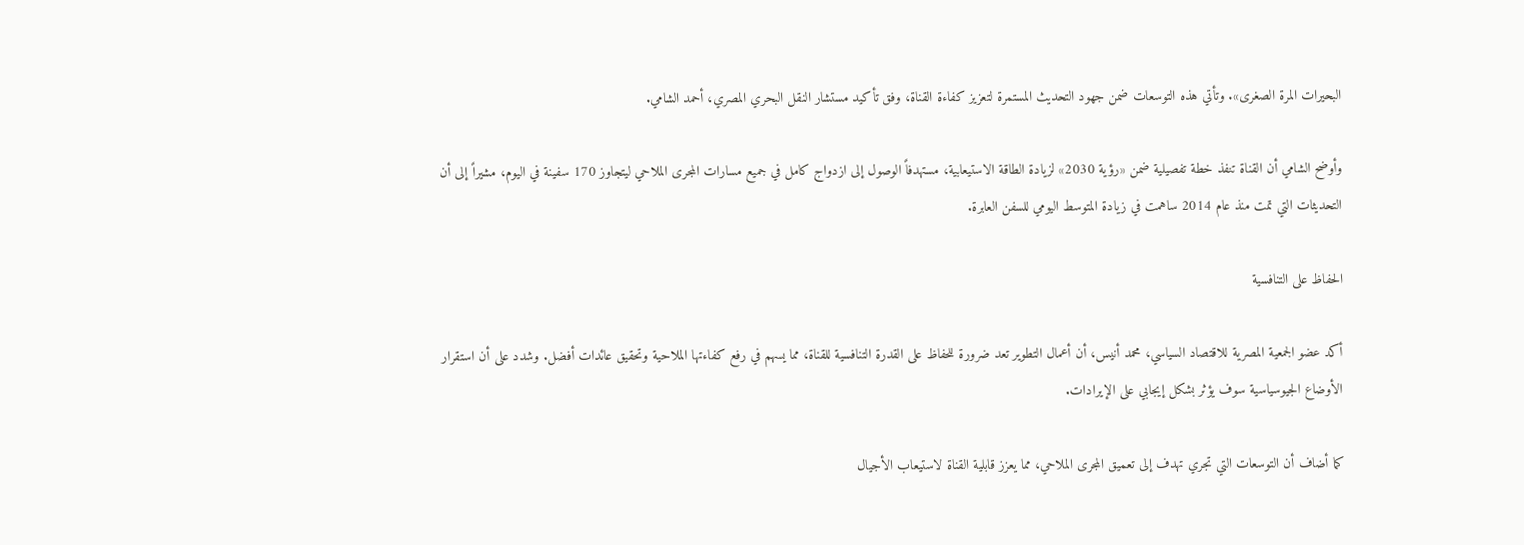البحيرات المرة الصغرى». وتأتي هذه التوسعات ضمن جهود التحديث المستمرة لتعزيز كفاءة القناة، وفق تأكيد مستشار النقل البحري المصري، أحمد الشامي.

وأوضح الشامي أن القناة تنفذ خطة تفصيلية ضمن «رؤية 2030» لزيادة الطاقة الاستيعابية، مستهدفاً الوصول إلى ازدواج كامل في جميع مسارات المجرى الملاحي ليتجاوز 170 سفينة في اليوم، مشيراً إلى أن التحديثات التي تمت منذ عام 2014 ساهمت في زيادة المتوسط اليومي للسفن العابرة.

الحفاظ على التنافسية

أكد عضو الجمعية المصرية للاقتصاد السياسي، محمد أنيس، أن أعمال التطوير تعد ضرورة للحفاظ على القدرة التنافسية للقناة، مما يسهم في رفع كفاءتها الملاحية وتحقيق عائدات أفضل. وشدد على أن استقرار الأوضاع الجيوسياسية سوف يؤثر بشكل إيجابي على الإيرادات.

كما أضاف أن التوسعات التي تجري تهدف إلى تعميق المجرى الملاحي، مما يعزز قابلية القناة لاستيعاب الأجيال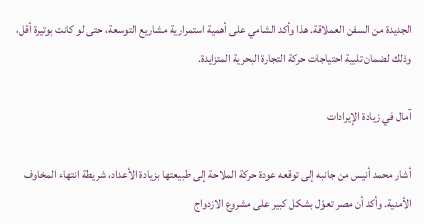الجديدة من السفن العملاقة. هذا وأكد الشامي على أهمية استمرارية مشاريع التوسعة، حتى لو كانت بوتيرة أقل، وذلك لضمان تلبية احتياجات حركة التجارة البحرية المتزايدة.

آمال في زيادة الإيرادات

أشار محمد أنيس من جانبه إلى توقعه عودة حركة الملاحة إلى طبيعتها بزيادة الأعداد، شريطة انتهاء المخاوف الأمنية. وأكد أن مصر تعوّل بشكل كبير على مشروع الازدواج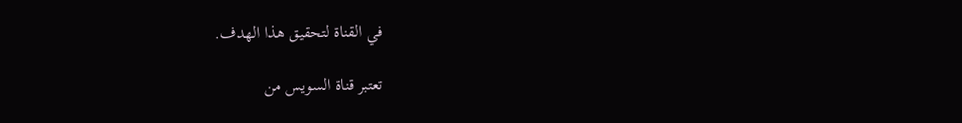في القناة لتحقيق هذا الهدف.

تعتبر قناة السويس من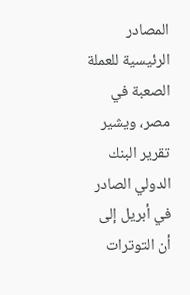المصادر الرئيسية للعملة الصعبة في مصر، ويشير تقرير البنك الدولي الصادر في أبريل إلى أن التوترات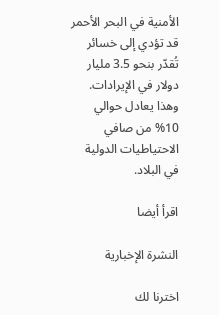الأمنية في البحر الأحمر قد تؤدي إلى خسائر تُقدّر بنحو 3.5 مليار دولار في الإيرادات. وهذا يعادل حوالي 10% من صافي الاحتياطيات الدولية في البلاد.

اقرأ أيضا

النشرة الإخبارية

اخترنا لك